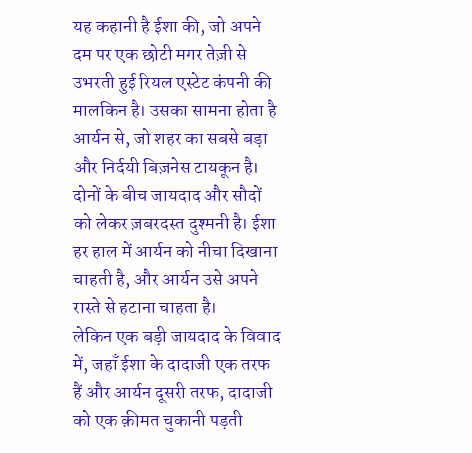यह कहानी है ईशा की, जो अपने दम पर एक छोटी मगर तेज़ी से उभरती हुई रियल एस्टेट कंपनी की मालकिन है। उसका सामना होता है आर्यन से, जो शहर का सबसे बड़ा और निर्दयी बिज़नेस टायकून है। दोनों के बीच जायदाद और सौदों को लेकर ज़बरदस्त दुश्मनी है। ईशा हर हाल में आर्यन को नीचा दिखाना चाहती है, और आर्यन उसे अपने रास्ते से हटाना चाहता है।
लेकिन एक बड़ी जायदाद के विवाद में, जहाँ ईशा के दादाजी एक तरफ हैं और आर्यन दूसरी तरफ, दादाजी को एक क़ीमत चुकानी पड़ती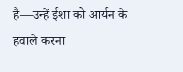है—उन्हें ईशा को आर्यन के हवाले करना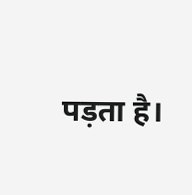पड़ता है।